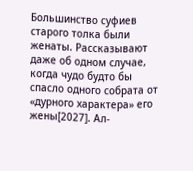Большинство суфиев старого толка были женаты. Рассказывают даже об одном случае, когда чудо будто бы спасло одного собрата от «дурного характера» его жены[2027]. Ал-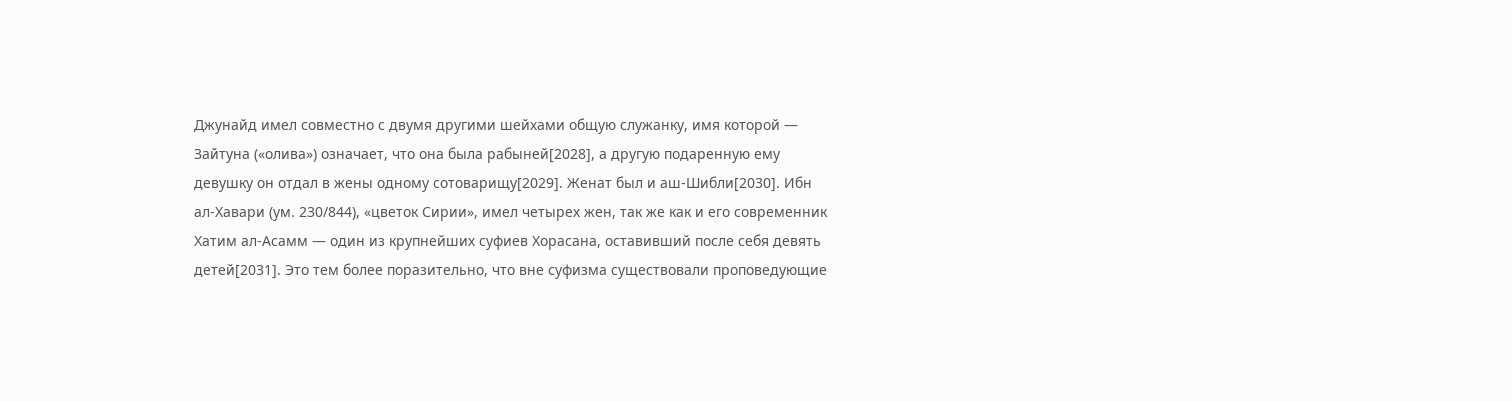Джунайд имел совместно с двумя другими шейхами общую служанку, имя которой — Зайтуна («олива») означает, что она была рабыней[2028], а другую подаренную ему девушку он отдал в жены одному сотоварищу[2029]. Женат был и аш-Шибли[2030]. Ибн ал-Хавари (ум. 230/844), «цветок Сирии», имел четырех жен, так же как и его современник Хатим ал-Асамм — один из крупнейших суфиев Хорасана, оставивший после себя девять детей[2031]. Это тем более поразительно, что вне суфизма существовали проповедующие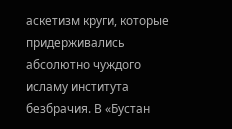аскетизм круги, которые придерживались абсолютно чуждого исламу института безбрачия. В «Бустан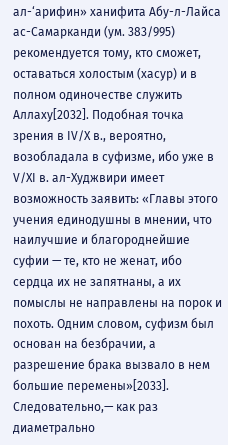ал-‘арифин» ханифита Абу-л-Лайса ас-Самарканди (ум. 383/995) рекомендуется тому, кто сможет, оставаться холостым (хасур) и в полном одиночестве служить Аллаху[2032]. Подобная точка зрения в IV/X в., вероятно, возобладала в суфизме, ибо уже в V/XI в. ал-Худжвири имеет возможность заявить: «Главы этого учения единодушны в мнении, что наилучшие и благороднейшие суфии — те, кто не женат, ибо сердца их не запятнаны, а их помыслы не направлены на порок и похоть. Одним словом, суфизм был основан на безбрачии, а разрешение брака вызвало в нем большие перемены»[2033]. Следовательно,— как раз диаметрально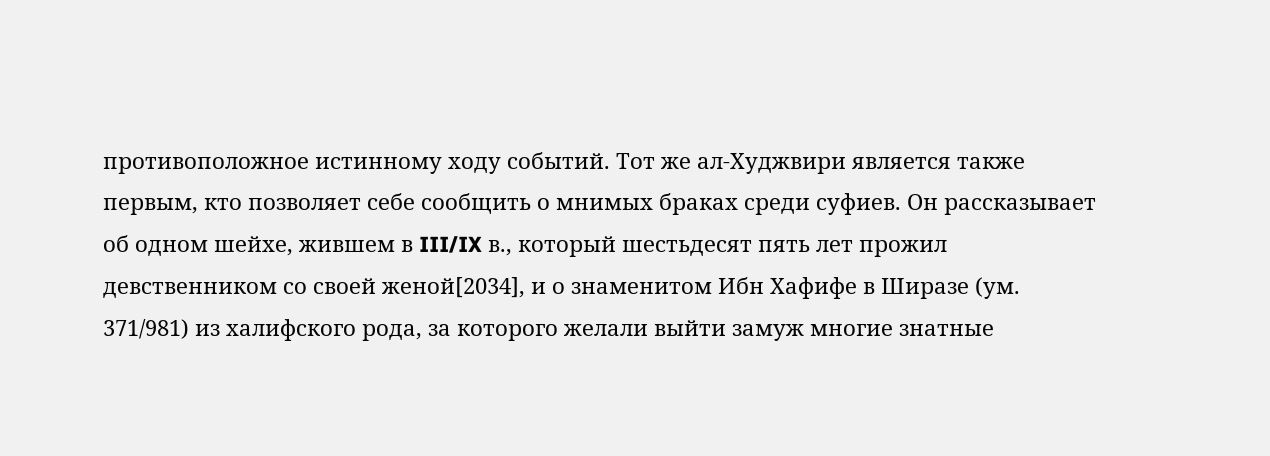противоположное истинному ходу событий. Тот же ал-Худжвири является также первым, кто позволяет себе сообщить о мнимых браках среди суфиев. Он рассказывает об одном шейхе, жившем в III/IX в., который шестьдесят пять лет прожил девственником со своей женой[2034], и о знаменитом Ибн Хафифе в Ширазе (ум. 371/981) из халифского рода, за которого желали выйти замуж многие знатные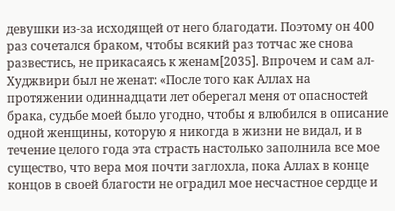девушки из-за исходящей от него благодати. Поэтому он 400 раз сочетался браком, чтобы всякий раз тотчас же снова развестись, не прикасаясь к женам[2035]. Впрочем и сам ал-Худжвири был не женат: «После того как Аллах на протяжении одиннадцати лет оберегал меня от опасностей брака, судьбе моей было угодно, чтобы я влюбился в описание одной женщины, которую я никогда в жизни не видал, и в течение целого года эта страсть настолько заполнила все мое существо, что вера моя почти заглохла, пока Аллах в конце концов в своей благости не оградил мое несчастное сердце и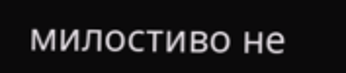милостиво не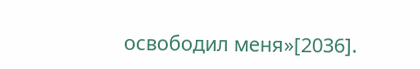освободил меня»[2036].